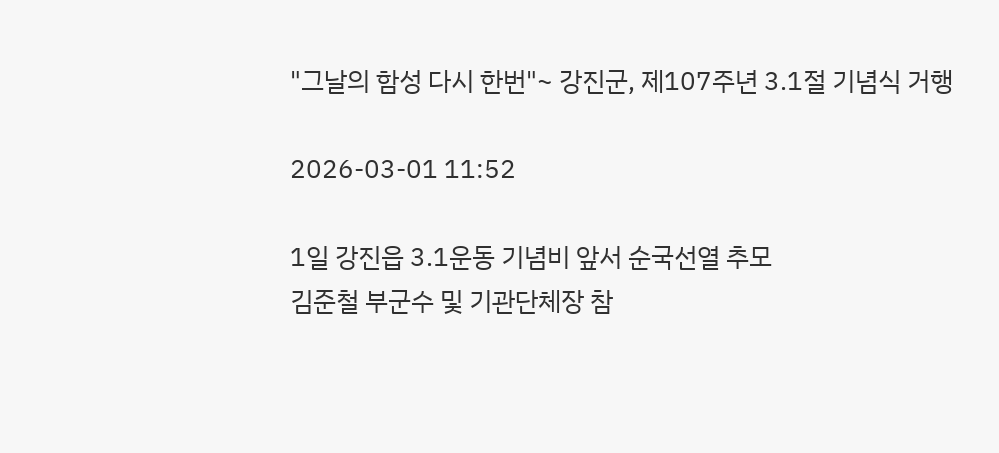"그날의 함성 다시 한번"~ 강진군, 제107주년 3.1절 기념식 거행

2026-03-01 11:52

1일 강진읍 3.1운동 기념비 앞서 순국선열 추모
김준철 부군수 및 기관단체장 참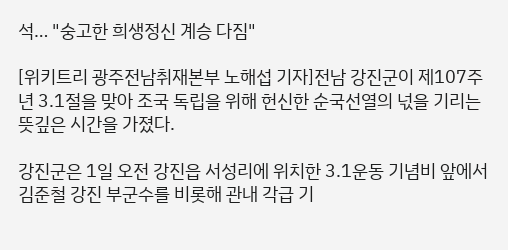석… "숭고한 희생정신 계승 다짐"

[위키트리 광주전남취재본부 노해섭 기자]전남 강진군이 제107주년 3.1절을 맞아 조국 독립을 위해 헌신한 순국선열의 넋을 기리는 뜻깊은 시간을 가졌다.

강진군은 1일 오전 강진읍 서성리에 위치한 3.1운동 기념비 앞에서 김준철 강진 부군수를 비롯해 관내 각급 기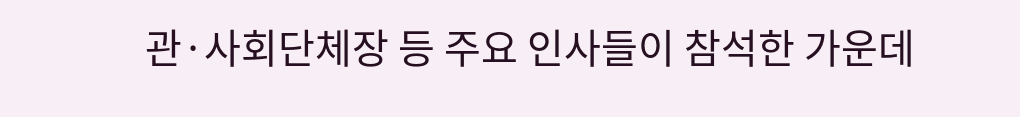관·사회단체장 등 주요 인사들이 참석한 가운데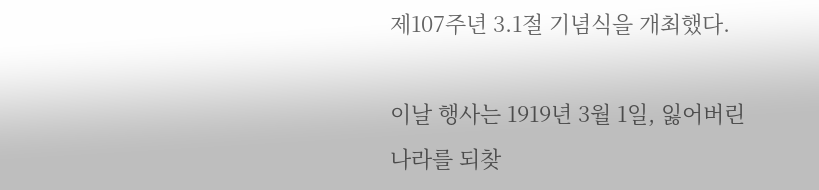제107주년 3.1절 기념식을 개최했다.

이날 행사는 1919년 3월 1일, 잃어버린 나라를 되찾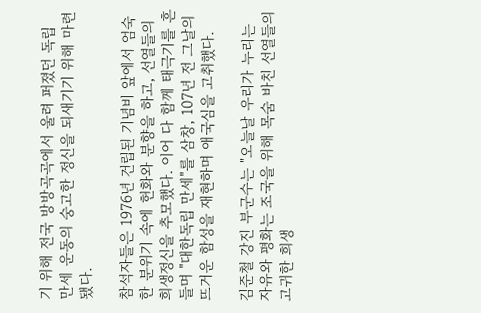기 위해 전국 방방곡곡에서 울려 퍼졌던 독립 만세 운동의 숭고한 정신을 되새기기 위해 마련됐다.

참석자들은 1976년 건립된 기념비 앞에서 엄숙한 분위기 속에 헌화와 분향을 하고, 선열들의 희생정신을 추모했다. 이어 다 함께 태극기를 흔들며 "대한독립 만세"를 삼창, 107년 전 그날의 뜨거운 함성을 재현하며 애국심을 고취했다.

김준철 강진 부군수는 "오늘날 우리가 누리는 자유와 평화는 조국을 위해 목숨 바친 선열들의 고귀한 희생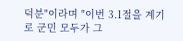덕분"이라며 "이번 3.1절을 계기로 군민 모두가 그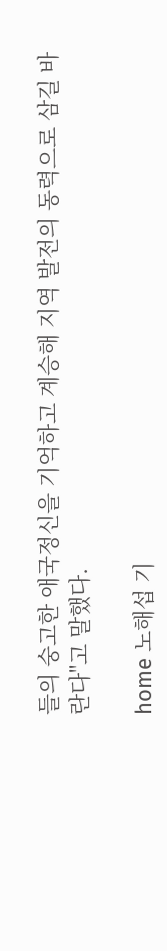들의 숭고한 애국정신을 기억하고 계승해 지역 발전의 동력으로 삼길 바란다"고 말했다.

home 노해섭 기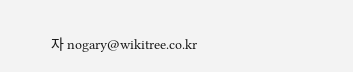자 nogary@wikitree.co.kr